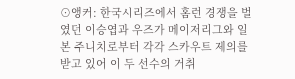⊙앵커: 한국시리즈에서 홈런 경쟁을 벌였던 이승엽과 우즈가 메이저리그와 일본 주니치로부터 각각 스카우트 제의를 받고 있어 이 두 선수의 거취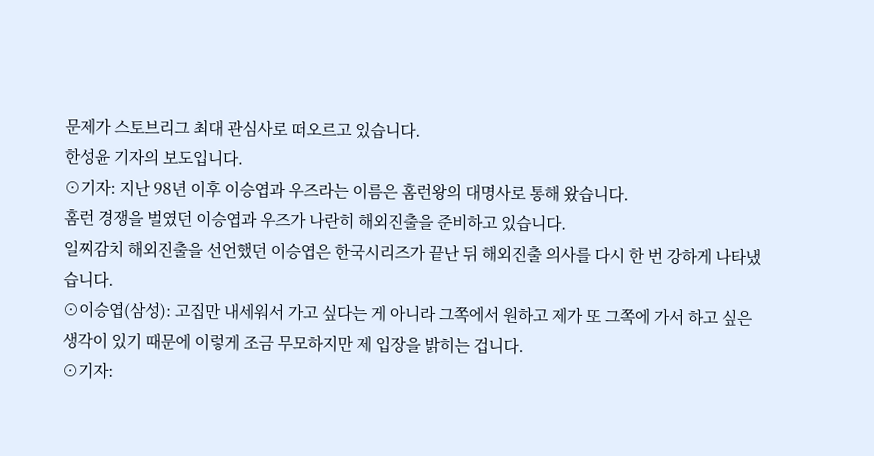문제가 스토브리그 최대 관심사로 떠오르고 있습니다.
한성윤 기자의 보도입니다.
⊙기자: 지난 98년 이후 이승엽과 우즈라는 이름은 홈런왕의 대명사로 통해 왔습니다.
홈런 경쟁을 벌였던 이승엽과 우즈가 나란히 해외진출을 준비하고 있습니다.
일찌감치 해외진출을 선언했던 이승엽은 한국시리즈가 끝난 뒤 해외진출 의사를 다시 한 번 강하게 나타냈습니다.
⊙이승엽(삼성): 고집만 내세워서 가고 싶다는 게 아니라 그쪽에서 원하고 제가 또 그쪽에 가서 하고 싶은 생각이 있기 때문에 이렇게 조금 무모하지만 제 입장을 밝히는 겁니다.
⊙기자: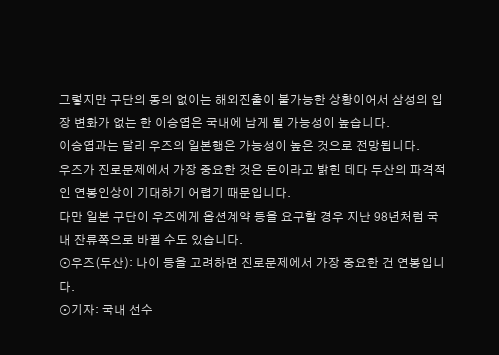그렇지만 구단의 동의 없이는 해외진출이 불가능한 상황이어서 삼성의 입장 변화가 없는 한 이승엽은 국내에 남게 될 가능성이 높습니다.
이승엽과는 달리 우즈의 일본행은 가능성이 높은 것으로 전망됩니다.
우즈가 진로문제에서 가장 중요한 것은 돈이라고 밝힌 데다 두산의 파격적인 연봉인상이 기대하기 어렵기 때문입니다.
다만 일본 구단이 우즈에게 옵션계약 등을 요구할 경우 지난 98년처럼 국내 잔류쪽으로 바뀔 수도 있습니다.
⊙우즈(두산): 나이 등을 고려하면 진로문제에서 가장 중요한 건 연봉입니다.
⊙기자: 국내 선수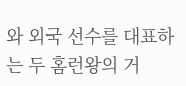와 외국 선수를 대표하는 두 홈런왕의 거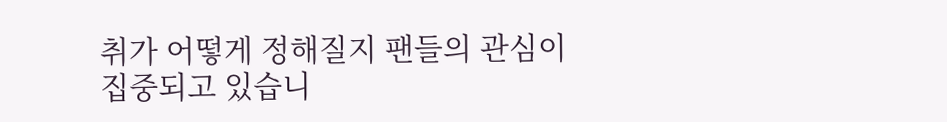취가 어떻게 정해질지 팬들의 관심이 집중되고 있습니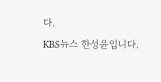다.
KBS뉴스 한성윤입니다.